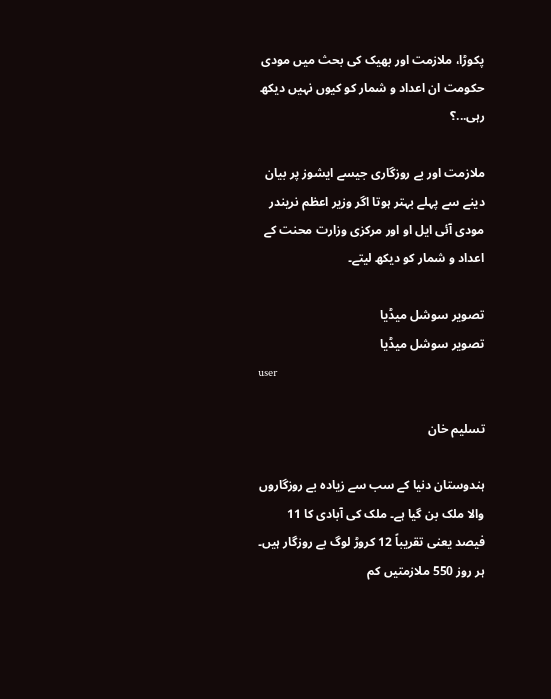پکوڑا، ملازمت اور بھیک کی بحث میں مودی حکومت ان اعداد و شمار کو کیوں نہیں دیکھ رہی...؟

ملازمت اور بے روزگاری جیسے ایشوز پر بیان دینے سے پہلے بہتر ہوتا اگر وزیر اعظم نریندر مودی آئی ایل او اور مرکزی وزارت محنت کے اعداد و شمار کو دیکھ لیتے۔

تصویر سوشل میڈیا
تصویر سوشل میڈیا
user

تسلیم خان

ہندوستان دنیا کے سب سے زیادہ بے روزگاروں والا ملک بن گیا ہے۔ ملک کی آبادی کا 11 فیصد یعنی تقریباً 12 کروڑ لوگ بے روزگار ہیں۔ ہر روز 550 ملازمتیں کم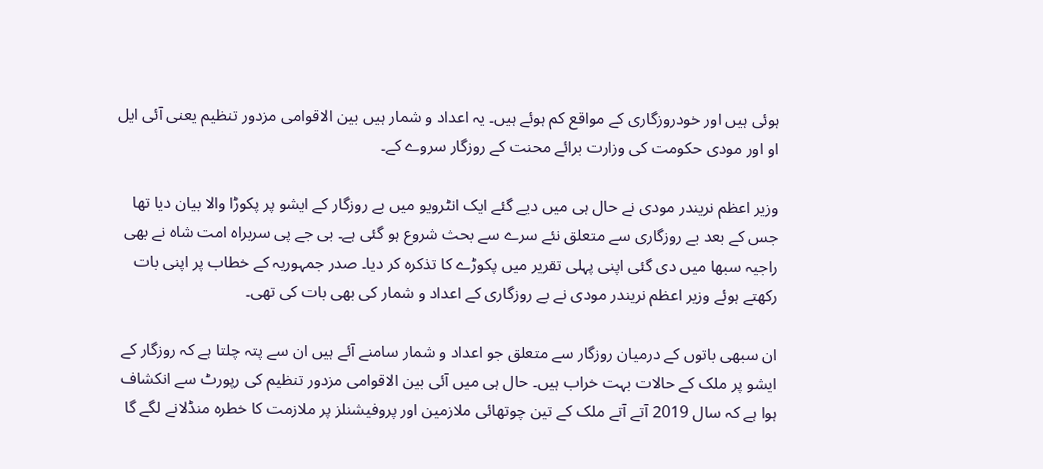ہوئی ہیں اور خودروزگاری کے مواقع کم ہوئے ہیں۔ یہ اعداد و شمار ہیں بین الاقوامی مزدور تنظیم یعنی آئی ایل او اور مودی حکومت کی وزارت برائے محنت کے روزگار سروے کے۔

وزیر اعظم نریندر مودی نے حال ہی میں دیے گئے ایک انٹرویو میں بے روزگار کے ایشو پر پکوڑا والا بیان دیا تھا جس کے بعد بے روزگاری سے متعلق نئے سرے سے بحث شروع ہو گئی ہے۔ بی جے پی سربراہ امت شاہ نے بھی راجیہ سبھا میں دی گئی اپنی پہلی تقریر میں پکوڑے کا تذکرہ کر دیا۔ صدر جمہوریہ کے خطاب پر اپنی بات رکھتے ہوئے وزیر اعظم نریندر مودی نے بے روزگاری کے اعداد و شمار کی بھی بات کی تھی۔

ان سبھی باتوں کے درمیان روزگار سے متعلق جو اعداد و شمار سامنے آئے ہیں ان سے پتہ چلتا ہے کہ روزگار کے ایشو پر ملک کے حالات بہت خراب ہیں۔ حال ہی میں آئی بین الاقوامی مزدور تنظیم کی رپورٹ سے انکشاف ہوا ہے کہ سال 2019 آتے آتے ملک کے تین چوتھائی ملازمین اور پروفیشنلز پر ملازمت کا خطرہ منڈلانے لگے گا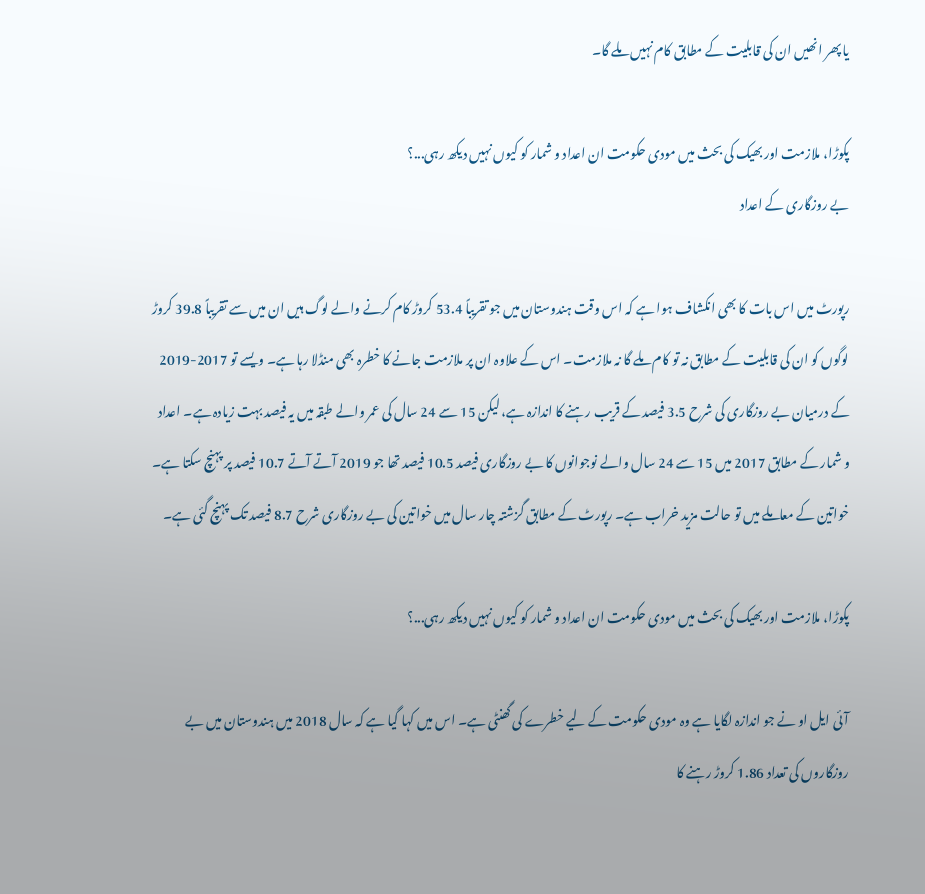یا پھر انھیں ان کی قابلیت کے مطابق کام نہیں ملے گا۔

پکوڑا، ملازمت اور بھیک کی بحث میں مودی حکومت ان اعداد و شمار کو کیوں نہیں دیکھ رہی...؟
بے روزگاری کے اعداد

رپورٹ میں اس بات کا بھی انکشاف ہوا ہے کہ اس وقت ہندوستان میں جو تقریباً 53.4 کروڑ کام کرنے والے لوگ ہیں ان میں سے تقریباً 39.8 کروڑ لوگوں کو ان کی قابلیت کے مطابق نہ تو کام ملے گا نہ ملازمت۔ اس کے علاوہ ان پر ملازمت جانے کا خطرہ بھی منڈلا رہا ہے۔ ویسے تو 2017-2019 کے درمیان بے روزگاری کی شرح 3.5 فیصد کے قریب رہنے کا اندازہ ہے، لیکن 15 سے 24 سال کی عمر والے طبقہ میں یہ فیصد بہت زیادہ ہے۔ اعداد و شمار کے مطابق 2017 میں 15 سے 24 سال والے نوجوانوں کا بے روزگاری فیصد 10.5 فیصد تھا جو 2019 آتے آتے 10.7 فیصد پر پہنچ سکتا ہے۔ خواتین کے معاملے میں تو حالت مزید خراب ہے۔ رپورٹ کے مطابق گزشتہ چار سال میں خواتین کی بے روزگاری شرح 8.7 فیصد تک پہنچ گئی ہے۔

پکوڑا، ملازمت اور بھیک کی بحث میں مودی حکومت ان اعداد و شمار کو کیوں نہیں دیکھ رہی...؟

آئی ایل او نے جو اندازہ لگایا ہے وہ مودی حکومت کے لیے خطرے کی گھنٹی ہے۔ اس میں کہا گیا ہے کہ سال 2018 میں ہندوستان میں بے روزگاروں کی تعداد 1.86 کروڑ رہنے کا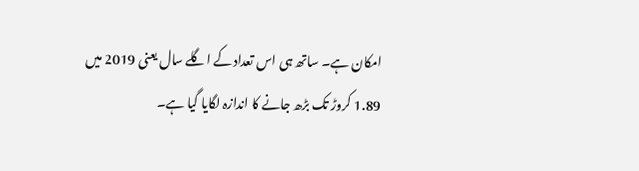امکان ہے۔ ساتھ ہی اس تعداد کے اگلے سال یعنی 2019 میں 1.89 کروڑ تک بڑھ جانے کا اندازہ لگایا گیا ہے۔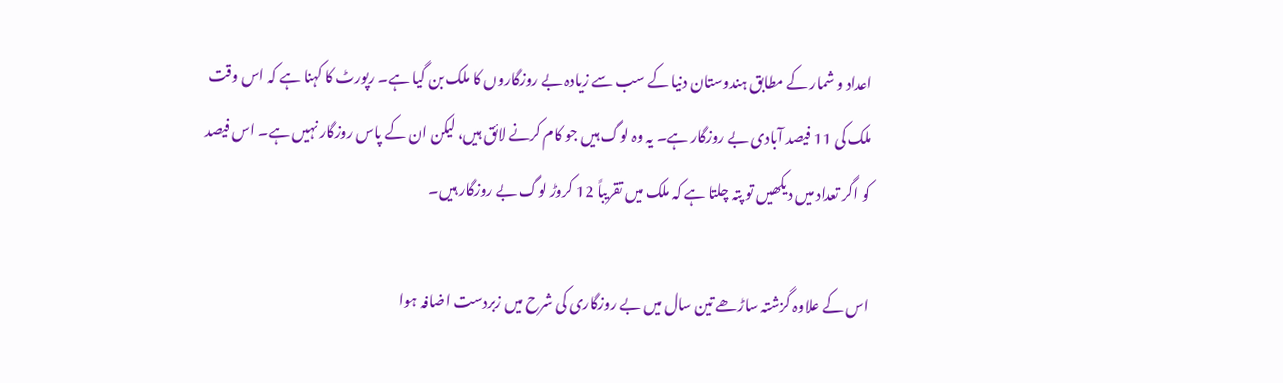اعداد و شمار کے مطابق ہندوستان دنیا کے سب سے زیادہ بے روزگاروں کا ملک بن گیا ہے۔ رپورٹ کا کہنا ہے کہ اس وقت ملک کی 11 فیصد آبادی بے روزگار ہے۔ یہ وہ لوگ ہیں جو کام کرنے لائق ہیں، لیکن ان کے پاس روزگار نہیں ہے۔ اس فیصد کو اگر تعداد میں دیکھیں تو پتہ چلتا ہے کہ ملک میں تقریباً 12 کروڑ لوگ بے روزگار ہیں۔

اس کے علاوہ گزشتہ ساڑھے تین سال میں بے روزگاری کی شرح میں زبردست اضافہ ہوا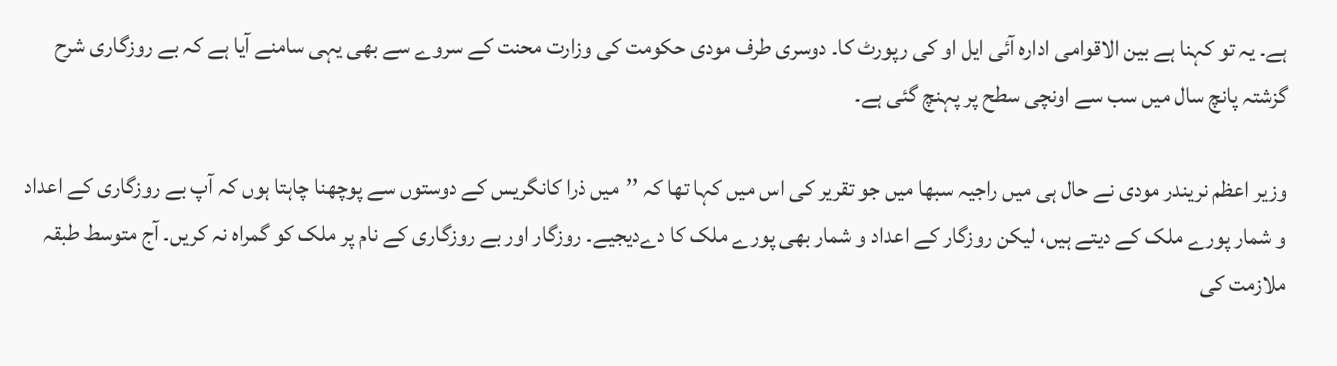ہے۔ یہ تو کہنا ہے بین الاقوامی ادارہ آئی ایل او کی رپورٹ کا۔ دوسری طرف مودی حکومت کی وزارت محنت کے سروے سے بھی یہی سامنے آیا ہے کہ بے روزگاری شرح گزشتہ پانچ سال میں سب سے اونچی سطح پر پہنچ گئی ہے۔

وزیر اعظم نریندر مودی نے حال ہی میں راجیہ سبھا میں جو تقریر کی اس میں کہا تھا کہ ’’میں ذرا کانگریس کے دوستوں سے پوچھنا چاہتا ہوں کہ آپ بے روزگاری کے اعداد و شمار پورے ملک کے دیتے ہیں، لیکن روزگار کے اعداد و شمار بھی پورے ملک کا دےدیجیے۔ روزگار اور بے روزگاری کے نام پر ملک کو گمراہ نہ کریں۔ آج متوسط طبقہ ملازمت کی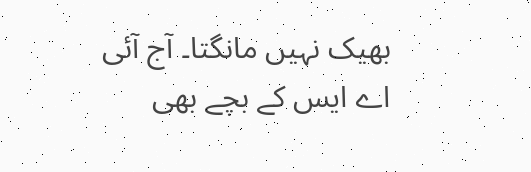بھیک نہیں مانگتا۔ آج آئی اے ایس کے بچے بھی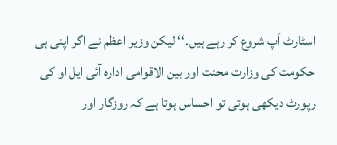اسٹارٹ اَپ شروع کر رہے ہیں۔‘‘ لیکن وزیر اعظم نے اگر اپنی ہی حکومت کی وزارت محنت اور بین الاقوامی ادارہ آئی ایل او کی رپورٹ دیکھی ہوتی تو احساس ہوتا ہے کہ روزگار اور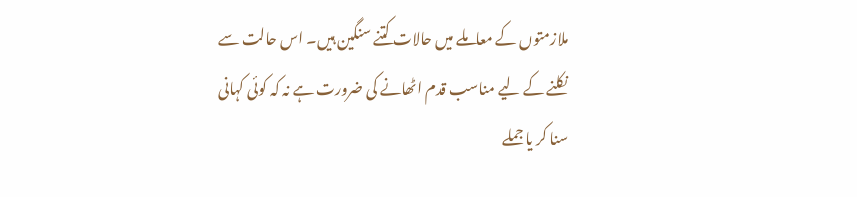ملازمتوں کے معاملے میں حالات کتنے سنگین ہیں۔ اس حالت سے نکلنے کے لیے مناسب قدم اٹھانے کی ضرورت ہے نہ کہ کوئی کہانی سنا کر یا جملے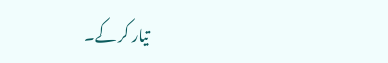تیار کر کے۔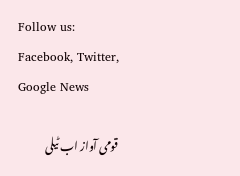Follow us: Facebook, Twitter, Google News

قومی آواز اب ٹیلی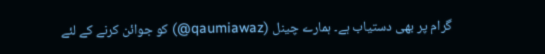گرام پر بھی دستیاب ہے۔ ہمارے چینل (qaumiawaz@) کو جوائن کرنے کے لئے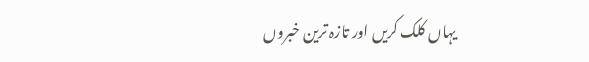یہاں کلک کریں اور تازہ ترین خبروں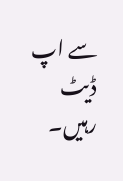سے اپ ڈیٹ رہیں۔